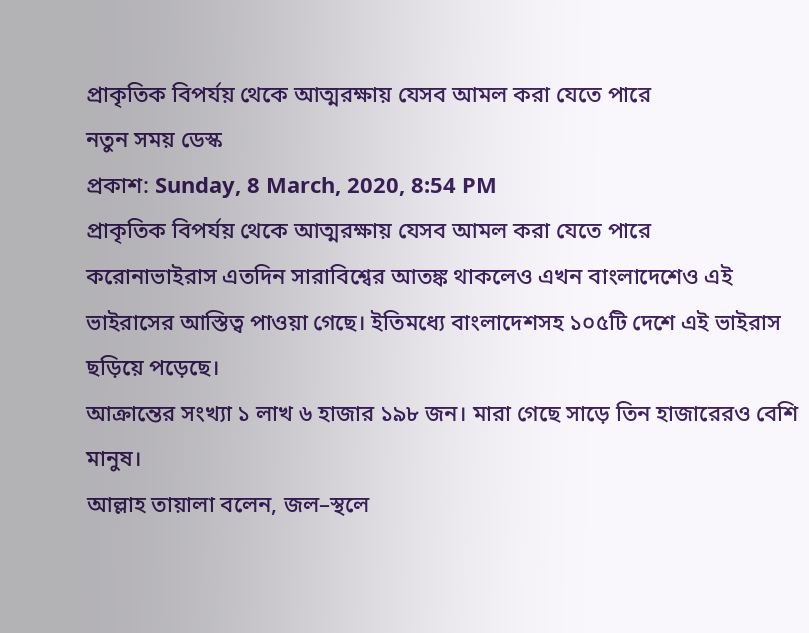প্রাকৃতিক বিপর্যয় থেকে আত্মরক্ষায় যেসব আমল করা যেতে পারে
নতুন সময় ডেস্ক
প্রকাশ: Sunday, 8 March, 2020, 8:54 PM
প্রাকৃতিক বিপর্যয় থেকে আত্মরক্ষায় যেসব আমল করা যেতে পারে
করোনাভাইরাস এতদিন সারাবিশ্বের আতঙ্ক থাকলেও এখন বাংলাদেশেও এই ভাইরাসের আস্তিত্ব পাওয়া গেছে। ইতিমধ্যে বাংলাদেশসহ ১০৫টি দেশে এই ভাইরাস ছড়িয়ে পড়েছে।
আক্রান্তের সংখ্যা ১ লাখ ৬ হাজার ১৯৮ জন। মারা গেছে সাড়ে তিন হাজারেরও বেশি মানুষ।
আল্লাহ তায়ালা বলেন, জল–স্থলে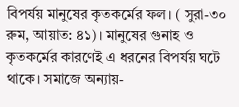বিপর্যয় মানুষের কৃতকর্মের ফল। ( সুরা-৩০ রুম, আয়াত: ৪১)। মানুষের গুনাহ ও কৃতকর্মের কারণেই এ ধরনের বিপর্যয় ঘটে থাকে। সমাজে অন্যায়-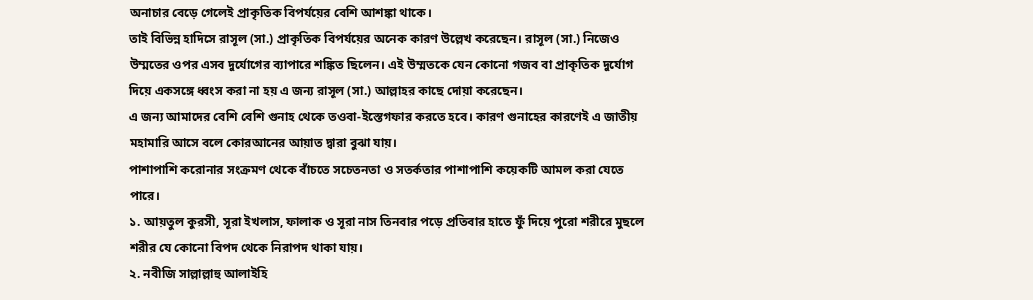অনাচার বেড়ে গেলেই প্রাকৃতিক বিপর্যয়ের বেশি আশঙ্কা থাকে।
তাই বিভিন্ন হাদিসে রাসূল (সা.) প্রাকৃতিক বিপর্যয়ের অনেক কারণ উল্লেখ করেছেন। রাসূল (সা.) নিজেও উম্মতের ওপর এসব দুর্যোগের ব্যাপারে শঙ্কিত ছিলেন। এই উম্মতকে যেন কোনো গজব বা প্রাকৃতিক দুর্যোগ দিয়ে একসঙ্গে ধ্বংস করা না হয় এ জন্য রাসূল (সা.) আল্লাহর কাছে দোয়া করেছেন।
এ জন্য আমাদের বেশি বেশি গুনাহ থেকে তওবা-ইস্তেগফার করতে হবে। কারণ গুনাহের কারণেই এ জাতীয় মহামারি আসে বলে কোরআনের আয়াত দ্বারা বুঝা যায়।
পাশাপাশি করোনার সংক্রমণ থেকে বাঁচতে সচেতনতা ও সতর্কতার পাশাপাশি কয়েকটি আমল করা যেতে পারে।
১. আয়তুল কুরসী, সূরা ইখলাস, ফালাক ও সূরা নাস তিনবার পড়ে প্রতিবার হাতে ফুঁ দিয়ে পুরো শরীরে মুছলে শরীর যে কোনো বিপদ থেকে নিরাপদ থাকা যায়।
২. নবীজি সাল্লাল্লাহু আলাইহি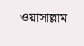ওয়াসাল্লাম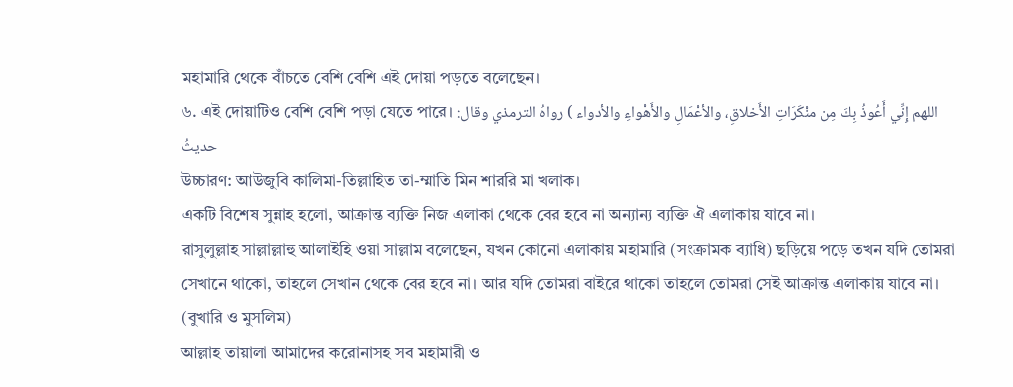মহামারি থেকে বাঁচতে বেশি বেশি এই দোয়া পড়তে বলেছেন।
৬. এই দোয়াটিও বেশি বেশি পড়া যেতে পারে। اللهم إِنِّي أَعُوذُ بِكَ مِن منْكَرَاتِ الأَخلاقِ، والأعْمَالِ والأَهْواءِ والأدواء ) رواهُ الترمذي وقال: حديثُ
উচ্চারণ: আউজুবি কালিমা-তিল্লাহিত তা-ম্মাতি মিন শাররি মা খলাক।
একটি বিশেষ সুন্নাহ হলো, আক্রান্ত ব্যক্তি নিজ এলাকা থেকে বের হবে না অন্যান্য ব্যক্তি ঐ এলাকায় যাবে না।
রাসুলুল্লাহ সাল্লাল্লাহু আলাইহি ওয়া সাল্লাম বলেছেন, যখন কোনো এলাকায় মহামারি (সংক্রামক ব্যাধি) ছড়িয়ে পড়ে তখন যদি তোমরা সেখানে থাকো, তাহলে সেখান থেকে বের হবে না। আর যদি তোমরা বাইরে থাকো তাহলে তোমরা সেই আক্রান্ত এলাকায় যাবে না। (বুখারি ও মুসলিম)
আল্লাহ তায়ালা আমাদের করোনাসহ সব মহামারী ও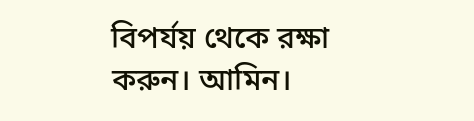বিপর্যয় থেকে রক্ষা করুন। আমিন।